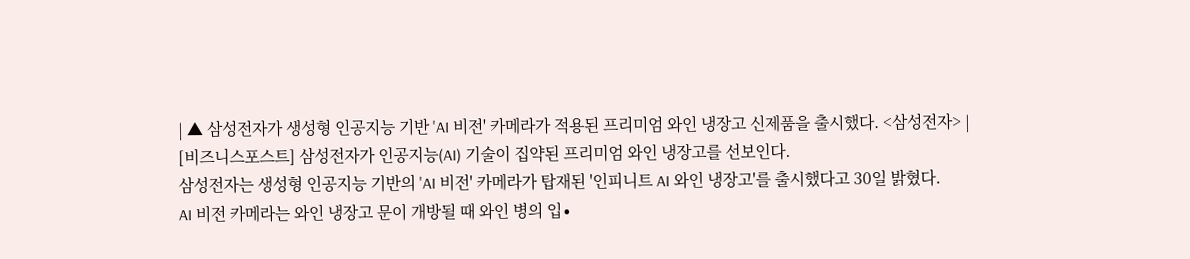| ▲ 삼성전자가 생성형 인공지능 기반 'AI 비전' 카메라가 적용된 프리미엄 와인 냉장고 신제품을 출시했다. <삼성전자> |
[비즈니스포스트] 삼성전자가 인공지능(AI) 기술이 집약된 프리미엄 와인 냉장고를 선보인다.
삼성전자는 생성형 인공지능 기반의 'AI 비전' 카메라가 탑재된 '인피니트 AI 와인 냉장고'를 출시했다고 30일 밝혔다.
AI 비전 카메라는 와인 냉장고 문이 개방될 때 와인 병의 입∙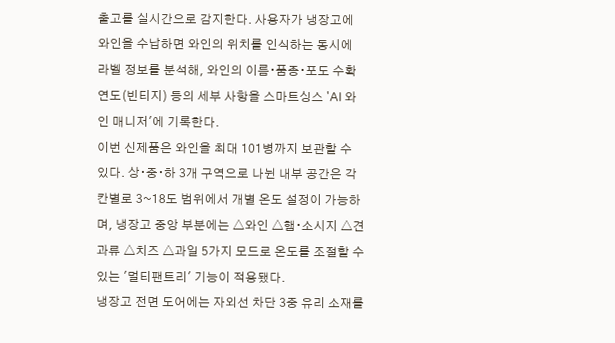출고를 실시간으로 감지한다. 사용자가 냉장고에 와인을 수납하면 와인의 위치를 인식하는 동시에 라벨 정보를 분석해, 와인의 이름∙품종∙포도 수확 연도(빈티지) 등의 세부 사항을 스마트싱스 'AI 와인 매니저'에 기록한다.
이번 신제품은 와인을 최대 101병까지 보관할 수 있다. 상∙중∙하 3개 구역으로 나뉜 내부 공간은 각 칸별로 3~18도 범위에서 개별 온도 설정이 가능하며, 냉장고 중앙 부분에는 △와인 △햄∙소시지 △견과류 △치즈 △과일 5가지 모드로 온도를 조절할 수 있는 '멀티팬트리' 기능이 적용됐다.
냉장고 전면 도어에는 자외선 차단 3중 유리 소재를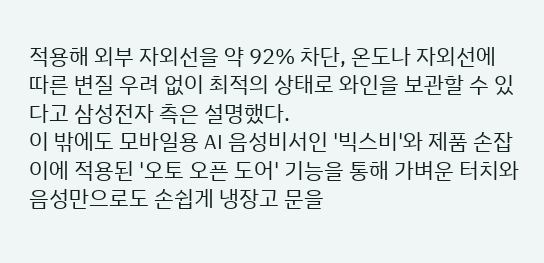적용해 외부 자외선을 약 92% 차단, 온도나 자외선에 따른 변질 우려 없이 최적의 상태로 와인을 보관할 수 있다고 삼성전자 측은 설명했다.
이 밖에도 모바일용 AI 음성비서인 '빅스비'와 제품 손잡이에 적용된 '오토 오픈 도어' 기능을 통해 가벼운 터치와 음성만으로도 손쉽게 냉장고 문을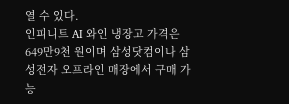열 수 있다.
인피니트 AI 와인 냉장고 가격은 649만9천 원이며 삼성닷컴이나 삼성전자 오프라인 매장에서 구매 가능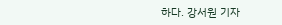하다. 강서원 기자